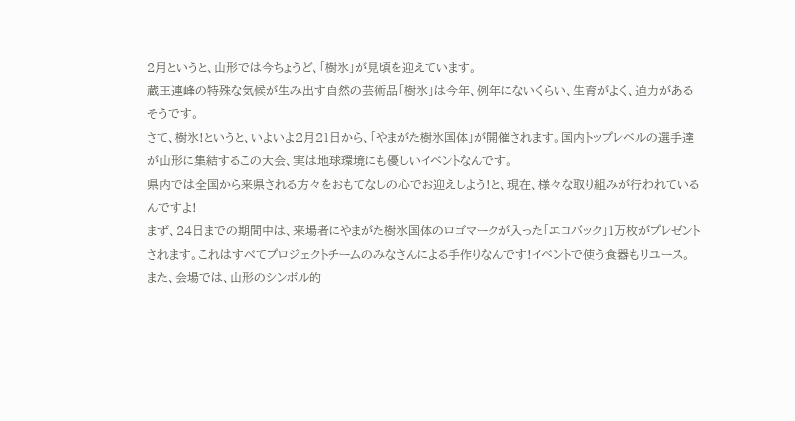2月というと、山形では今ちょうど、「樹氷」が見頃を迎えています。
蔵王連峰の特殊な気候が生み出す自然の芸術品「樹氷」は今年、例年にないくらい、生育がよく、迫力があるそうです。
さて、樹氷!というと、いよいよ2月21日から、「やまがた樹氷国体」が開催されます。国内トップレベルの選手達が山形に集結するこの大会、実は地球環境にも優しいイベントなんです。
県内では全国から来県される方々をおもてなしの心でお迎えしよう!と、現在、様々な取り組みが行われているんですよ!
まず、24日までの期間中は、来場者にやまがた樹氷国体のロゴマークが入った「エコバック」1万枚がプレゼントされます。これはすべてプロジェクトチームのみなさんによる手作りなんです!イベントで使う食器もリユース。
また、会場では、山形のシンボル的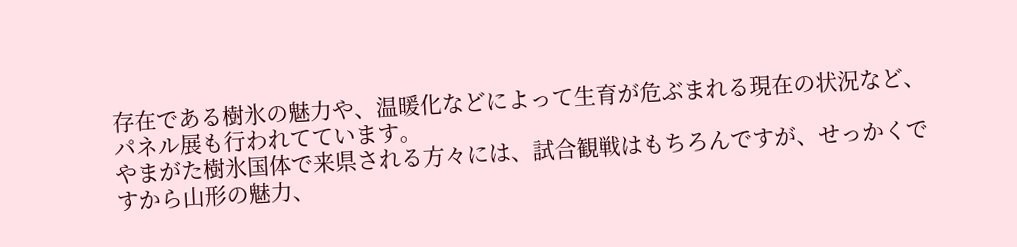存在である樹氷の魅力や、温暖化などによって生育が危ぶまれる現在の状況など、パネル展も行われてています。
やまがた樹氷国体で来県される方々には、試合観戦はもちろんですが、せっかくですから山形の魅力、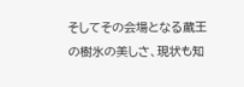そしてその会場となる蔵王の樹氷の美しさ、現状も知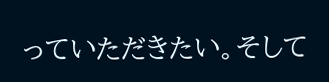っていただきたい。そして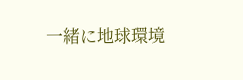一緒に地球環境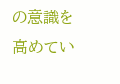の意識を高めてい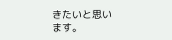きたいと思います。